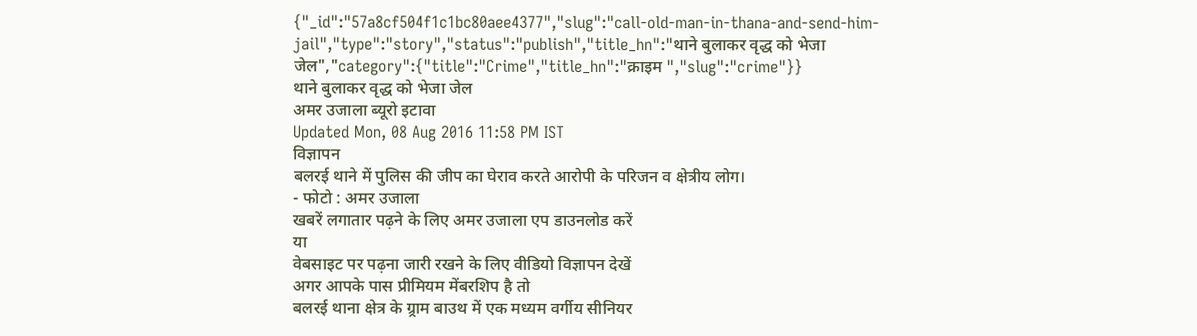{"_id":"57a8cf504f1c1bc80aee4377","slug":"call-old-man-in-thana-and-send-him-jail","type":"story","status":"publish","title_hn":"थाने बुलाकर वृद्ध को भेजा जेल","category":{"title":"Crime","title_hn":"क्राइम ","slug":"crime"}}
थाने बुलाकर वृद्ध को भेजा जेल
अमर उजाला ब्यूरो इटावा
Updated Mon, 08 Aug 2016 11:58 PM IST
विज्ञापन
बलरई थाने में पुलिस की जीप का घेराव करते आरोपी के परिजन व क्षेत्रीय लोग।
- फोटो : अमर उजाला
खबरें लगातार पढ़ने के लिए अमर उजाला एप डाउनलोड करें
या
वेबसाइट पर पढ़ना जारी रखने के लिए वीडियो विज्ञापन देखें
अगर आपके पास प्रीमियम मेंबरशिप है तो
बलरई थाना क्षेत्र के ग्र्राम बाउथ में एक मध्यम वर्गीय सीनियर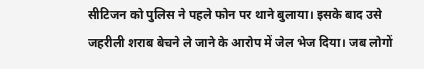सीटिजन को पुलिस ने पहले फोन पर थाने बुलाया। इसके बाद उसे जहरीली शराब बेचने ले जाने के आरोप में जेल भेज दिया। जब लोगों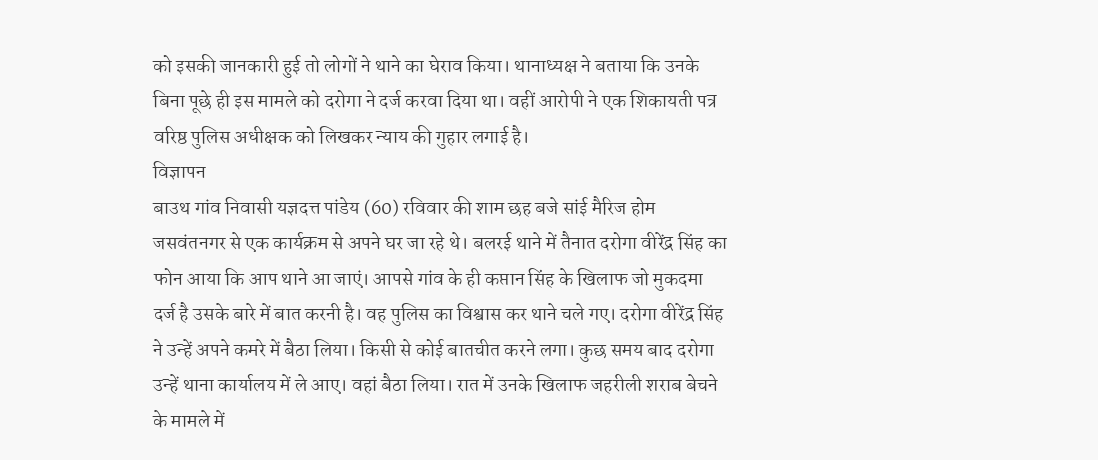को इसकी जानकारी हुई तो लोगों ने थाने का घेराव किया। थानाध्यक्ष ने बताया कि उनके बिना पूछे ही इस मामले को दरोगा ने दर्ज करवा दिया था। वहीं आरोपी ने एक शिकायती पत्र वरिष्ठ पुलिस अधीक्षक को लिखकर न्याय की गुहार लगाई है।
विज्ञापन
बाउथ गांव निवासी यज्ञदत्त पांडेय (60) रविवार की शाम छह बजे सांई मैरिज होम जसवंतनगर से एक कार्यक्रम से अपने घर जा रहे थे। बलरई थाने में तैनात दरोगा वीरेंद्र सिंह का फोन आया कि आप थाने आ जाएं। आपसे गांव के ही कप्तान सिंह के खिलाफ जो मुकदमा दर्ज है उसके बारे में बात करनी है। वह पुलिस का विश्वास कर थाने चले गए। दरोगा वीरेंद्र सिंह ने उन्हें अपने कमरे में बैठा लिया। किसी से कोई बातचीत करने लगा। कुछ समय बाद दरोगा उन्हें थाना कार्यालय में ले आए। वहां बैठा लिया। रात में उनके खिलाफ जहरीली शराब बेचने के मामले में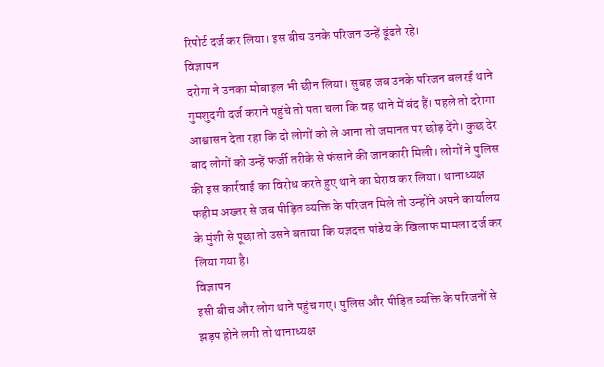रिपोर्ट दर्ज कर लिया। इस बीच उनके परिजन उन्हें ढूंढते रहे।
विज्ञापन
दरोगा ने उनका मोबाइल भी छीन लिया। सुबह जब उनके परिजन बलरई थाने गुमशुदगी दर्ज कराने पहुंचे तो पता चला कि वह थाने में बंद हैं। पहले तो दरेागा आश्वासन देता रहा कि दो लोगों को ले आना तो जमानत पर छोड़ देंगे। कुछ देर बाद लोगों को उन्हें फर्जी तरीके से फंसाने की जानकारी मिली। लोगों ने पुलिस की इस कार्रवाई का विरोध करते हुए थाने का घेराव कर लिया। थानाध्यक्ष फहीम अख्तर से जब पीड़ित व्यक्ति के परिजन मिले तो उन्होंने अपने कार्यालय के मुंशी से पूछा तो उसने बताया कि यज्ञदत्त पांडेय के खिलाफ मामला दर्ज कर लिया गया है।
विज्ञापन
इसी बीच और लोग थाने पहुंच गए। पुलिस और पीड़ित व्यक्ति के परिजनों से झड़प होने लगी तो थानाध्यक्ष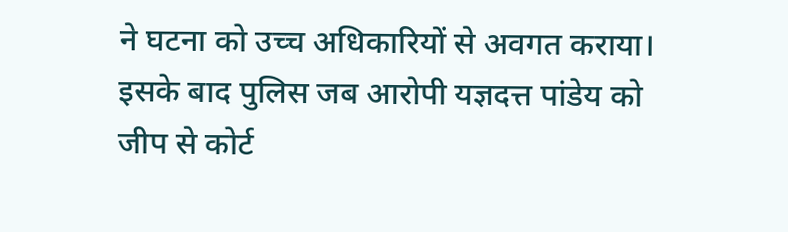ने घटना को उच्च अधिकारियों से अवगत कराया। इसके बाद पुलिस जब आरोपी यज्ञदत्त पांडेय को जीप से कोर्ट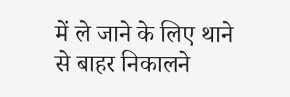में ले जाने के लिए थाने से बाहर निकालने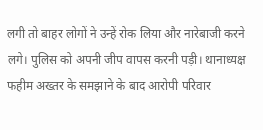लगी तो बाहर लोगों ने उन्हें रोक लिया और नारेबाजी करने लगे। पुलिस को अपनी जीप वापस करनी पड़ी। थानाध्यक्ष फहीम अख्तर के समझाने के बाद आरोपी परिवार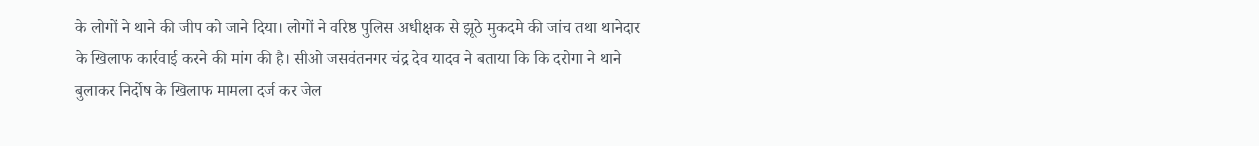के लोगों ने थाने की जीप को जाने दिया। लोगों ने वरिष्ठ पुलिस अधीक्षक से झूठे मुकदमे की जांच तथा थानेदार के खिलाफ कार्रवाई करने की मांग की है। सीओ जसवंतनगर चंद्र देव यादव ने बताया कि कि दरोगा ने थाने बुलाकर निर्दोष के खिलाफ मामला दर्ज कर जेल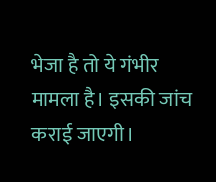भेजा है तो ये गंभीर मामला है। इसकी जांच कराई जाएगी।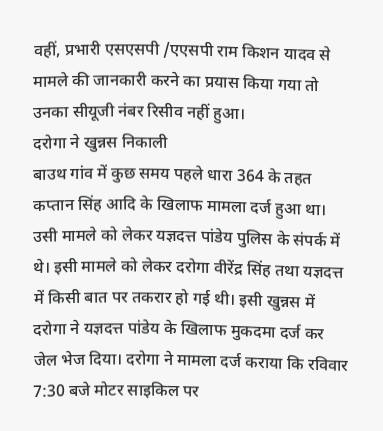वहीं, प्रभारी एसएसपी /एएसपी राम किशन यादव से मामले की जानकारी करने का प्रयास किया गया तो उनका सीयूजी नंबर रिसीव नहीं हुआ।
दरोगा ने खुन्नस निकाली
बाउथ गांव में कुछ समय पहले धारा 364 के तहत कप्तान सिंह आदि के खिलाफ मामला दर्ज हुआ था। उसी मामले को लेकर यज्ञदत्त पांडेय पुलिस के संपर्क में थे। इसी मामले को लेकर दरोगा वीरेंद्र सिंह तथा यज्ञदत्त में किसी बात पर तकरार हो गई थी। इसी खुन्नस में दरोगा ने यज्ञदत्त पांडेय के खिलाफ मुकदमा दर्ज कर जेल भेज दिया। दरोगा ने मामला दर्ज कराया कि रविवार 7:30 बजे मोटर साइकिल पर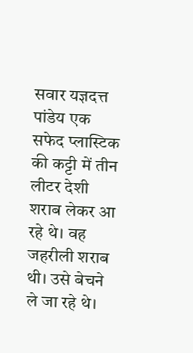सवार यज्ञदत्त पांडेय एक सफेद प्लास्टिक की कट्टी में तीन लीटर देशी शराब लेकर आ रहे थे। वह जहरीली शराब थी। उसे बेचने ले जा रहे थे।